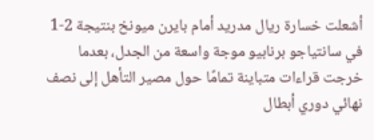أشعلت خسارة ريال مدريد أمام بايرن ميونخ بنتيجة 2-1 في سانتياجو برنابيو موجة واسعة من الجدل، بعدما خرجت قراءات متباينة تمامًا حول مصير التأهل إلى نصف نهائي دوري أبطال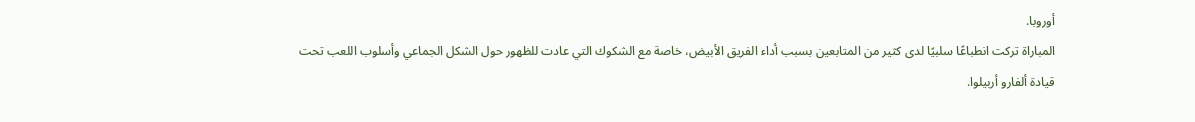أوروبا.
المباراة تركت انطباعًا سلبيًا لدى كثير من المتابعين بسبب أداء الفريق الأبيض، خاصة مع الشكوك التي عادت للظهور حول الشكل الجماعي وأسلوب اللعب تحت قيادة ألفارو أربيلوا.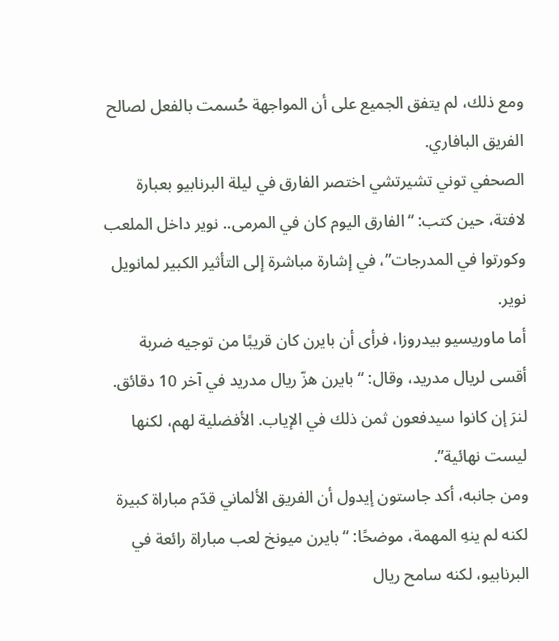ومع ذلك، لم يتفق الجميع على أن المواجهة حُسمت بالفعل لصالح الفريق البافاري.
الصحفي توني تشيرتشي اختصر الفارق في ليلة البرنابيو بعبارة لافتة، حين كتب: “الفارق اليوم كان في المرمى.. نوير داخل الملعب وكورتوا في المدرجات”، في إشارة مباشرة إلى التأثير الكبير لمانويل نوير.
أما ماوريسيو بيدروزا، فرأى أن بايرن كان قريبًا من توجيه ضربة أقسى لريال مدريد، وقال: “بايرن هزّ ريال مدريد في آخر 10 دقائق. لنرَ إن كانوا سيدفعون ثمن ذلك في الإياب. الأفضلية لهم، لكنها ليست نهائية”.
ومن جانبه، أكد جاستون إيدول أن الفريق الألماني قدّم مباراة كبيرة لكنه لم ينهِ المهمة، موضحًا: “بايرن ميونخ لعب مباراة رائعة في البرنابيو، لكنه سامح ريال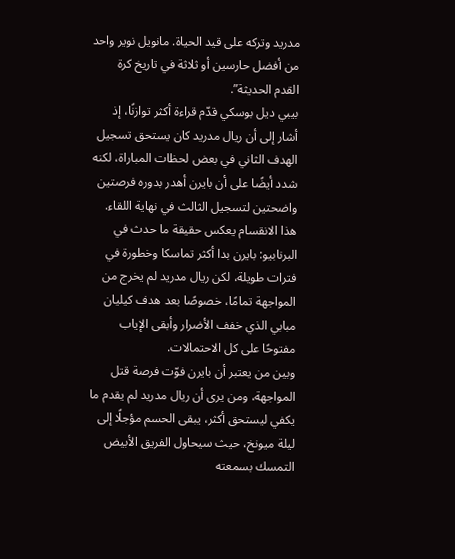مدريد وتركه على قيد الحياة. مانويل نوير واحد من أفضل حارسين أو ثلاثة في تاريخ كرة القدم الحديثة”.
بيبي ديل بوسكي قدّم قراءة أكثر توازنًا، إذ أشار إلى أن ريال مدريد كان يستحق تسجيل الهدف الثاني في بعض لحظات المباراة، لكنه شدد أيضًا على أن بايرن أهدر بدوره فرصتين واضحتين لتسجيل الثالث في نهاية اللقاء.
هذا الانقسام يعكس حقيقة ما حدث في البرنابيو: بايرن بدا أكثر تماسكا وخطورة في فترات طويلة، لكن ريال مدريد لم يخرج من المواجهة تمامًا، خصوصًا بعد هدف كيليان مبابي الذي خفف الأضرار وأبقى الإياب مفتوحًا على كل الاحتمالات.
وبين من يعتبر أن بايرن فوّت فرصة قتل المواجهة، ومن يرى أن ريال مدريد لم يقدم ما يكفي ليستحق أكثر، يبقى الحسم مؤجلًا إلى ليلة ميونخ، حيث سيحاول الفريق الأبيض التمسك بسمعته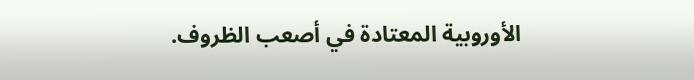الأوروبية المعتادة في أصعب الظروف.